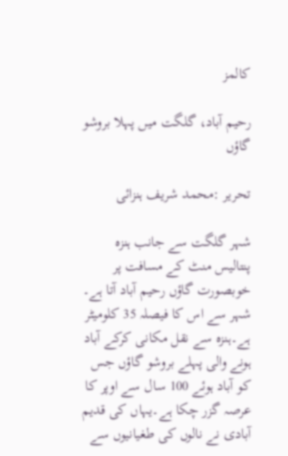کالمز

رحیم آباد، گلگت میں پہلا بروشو گاؤں

تحریر :محمد شریف ہنزائی

شہر گلگت سے جانب ہنزہ پنتالیس منٹ کے مسافت پر خوبصورت گاؤں رحیم آباد آتا ہے۔ شہر سے اس کا فیصلہ 35 کلومیٹر ہے۔ہنزہ سے نقل مکانی کرکے آباد ہونے والی پہلے بروشو گاؤں جس کو آباد ہوئے 100 سال سے اوپر کا عرصہ گزر چکا ہے۔یہاں کی قدیم آبادی نے نالوں کی طغیانیوں سے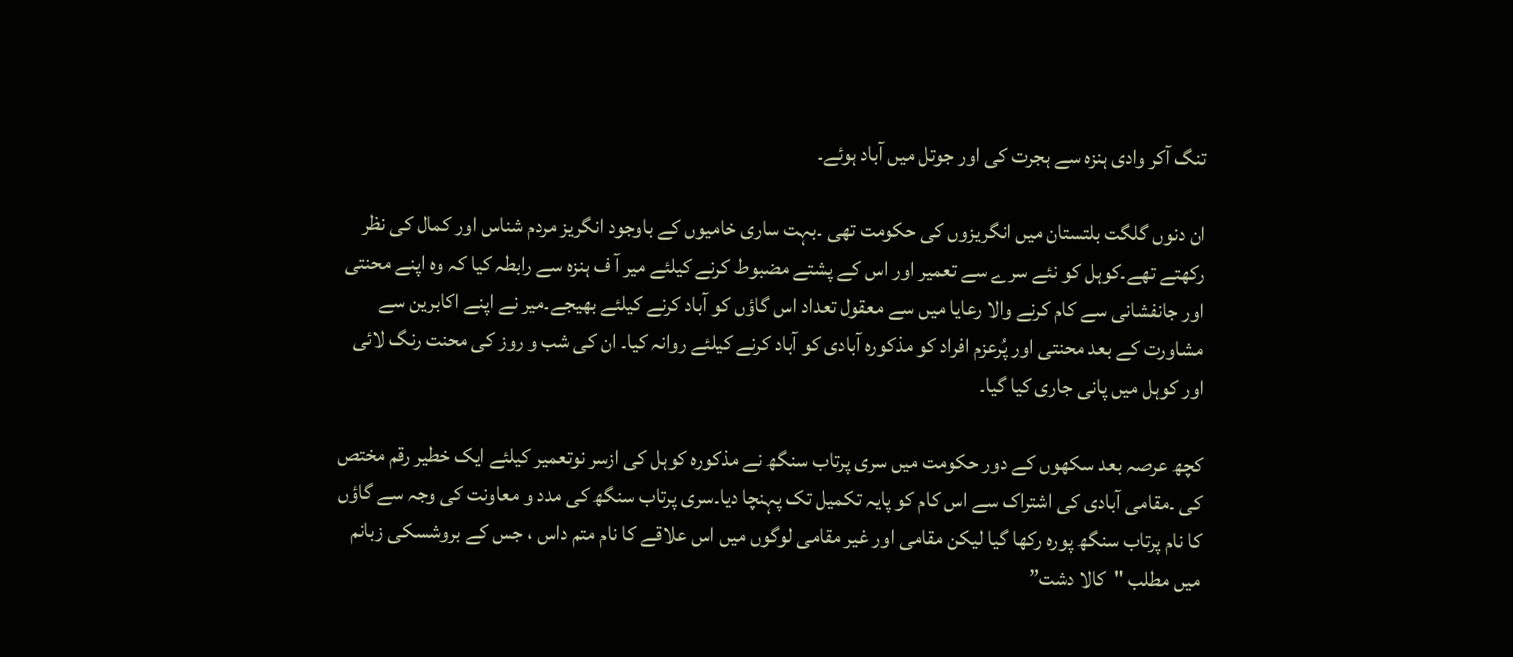تنگ آکر وادی ہنزہ سے ہجرت کی اور جوتل میں آباد ہوئے۔

ان دنوں گلگت بلتستان میں انگریزوں کی حکومت تھی ۔بہت ساری خامیوں کے باوجود انگریز مردم شناس اور کمال کی نظر رکھتے تھے۔کوہل کو نئے سرے سے تعمیر اور اس کے پشتے مضبوط کرنے کیلئے میر آ ف ہنزہ سے رابطہ کیا کہ وہ اپنے محنتی اور جانفشانی سے کام کرنے والا رعایا میں سے معقول تعداد اس گاؤں کو آباد کرنے کیلئے بھیجے۔میر نے اپنے اکابرین سے مشاورت کے بعد محنتی اور پُرعزم افراد کو مذکورہ آبادی کو آباد کرنے کیلئے روانہ کیا۔ ان کی شب و روز کی محنت رنگ لائی اور کوہل میں پانی جاری کیا گیا۔

کچھ عرصہ بعد سکھوں کے دور حکومت میں سری پرتاب سنگھ نے مذکورہ کوہل کی ازسر نوتعمیر کیلئے ایک خطیر رقم مختص کی ۔مقامی آبادی کی اشتراک سے اس کام کو پایہ تکمیل تک پہنچا دیا۔سری پرتاب سنگھ کی مدد و معاونت کی وجہ سے گاؤں کا نام پرتاب سنگھ پورہ رکھا گیا لیکن مقامی اور غیر مقامی لوگوں میں اس علاقے کا نام متم داس ، جس کے بروشسکی زبانم میں مطلب "کالا دشت”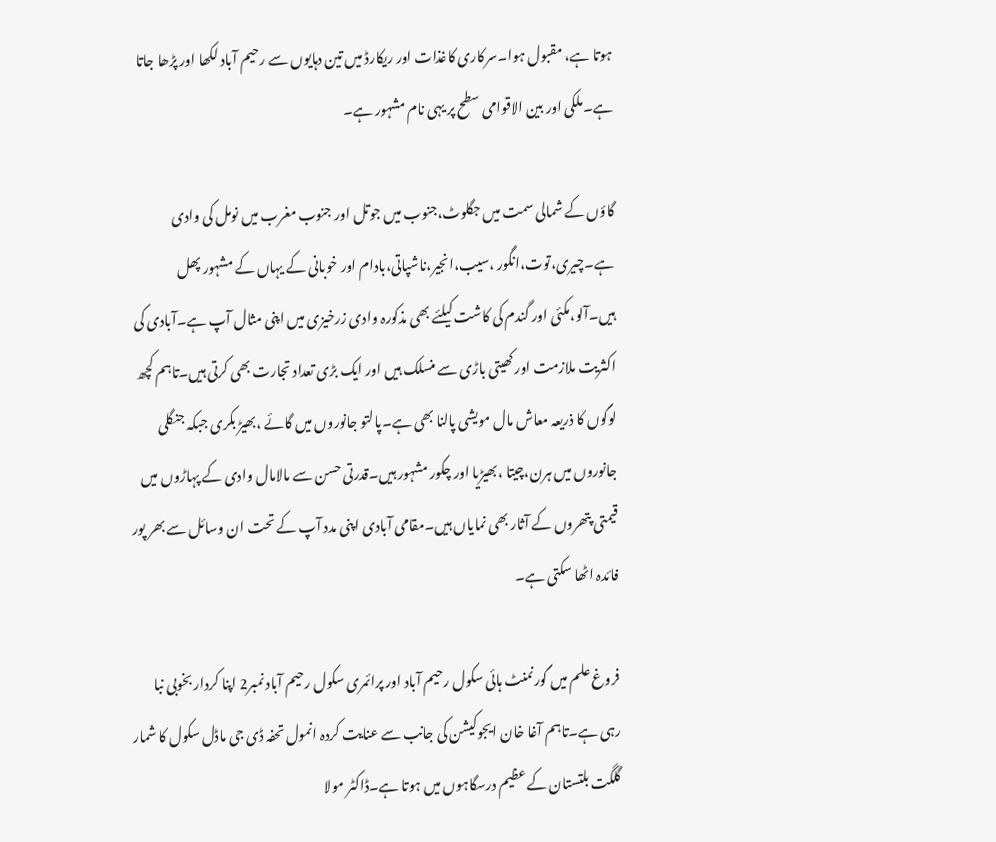ہوتا ہے، مقبول ہوا۔سرکاری کاغذات اور ریکارڈ میں تین دہایوں سے رحیم آباد لکھا اور پڑھا جاتا ہے۔ملکی اور بین الاقوامی سطح پر یہی نام مشہور ہے۔

گاؤں کے شمالی سمت میں جگلوٹ،جنوب میں جوتل اور جنوب مغرب میں نومل کی وادی ہے۔چیری،توت،انگور ،سیب،انجیر،ناشپاتی،بادام اور خوبانی کے یہاں کے مشہور پھل ہیں۔آلو،مکئی اور گندم کی کاشت کیلئے بھی مذکورہ وادی زرخیزی میں اپنی مثال آپ ہے۔آبادی کی اکثریت ملازمت اور کھیتی باڑی سے منسلک ہیں اور ایک بڑی تعداد تجارت بھی کرتی ہیں۔تاہم کچھ لوگوں کا ذریعہ معاش مال مویشی پالنا بھی ہے۔پالتو جانوروں میں گائے ،بھیڑ بکری جبکہ جنگلی جانوروں میں ہرن،چیتا ،بھیڑیا اور چکور مشہور ہیں۔قدرتی حسن سے مالامال وادی کے پہاڑوں میں قیمتی پتھروں کے آثار بھی نمایاں ہیں۔مقامی آبادی اپنی مدد آپ کے تحت ان وسائل سے بھر پور فائدہ اٹھا سکتی ہے۔

فروغ علم میں گورنمنٹ ہائی سکول رحیم آباد اور پرائمری سکول رحیم آباد نمبر2 اپنا کردار بخوبی نبا رہی ہے۔تاہم آغا خان ایجوکیشن کی جانب سے عنایت کردہ انمول تحفہ ڈی جی ماڈل سکول کا شمار گلگت بلتستان کے عظیم درسگاہوں میں ہوتا ہے۔ڈاکٹر مولا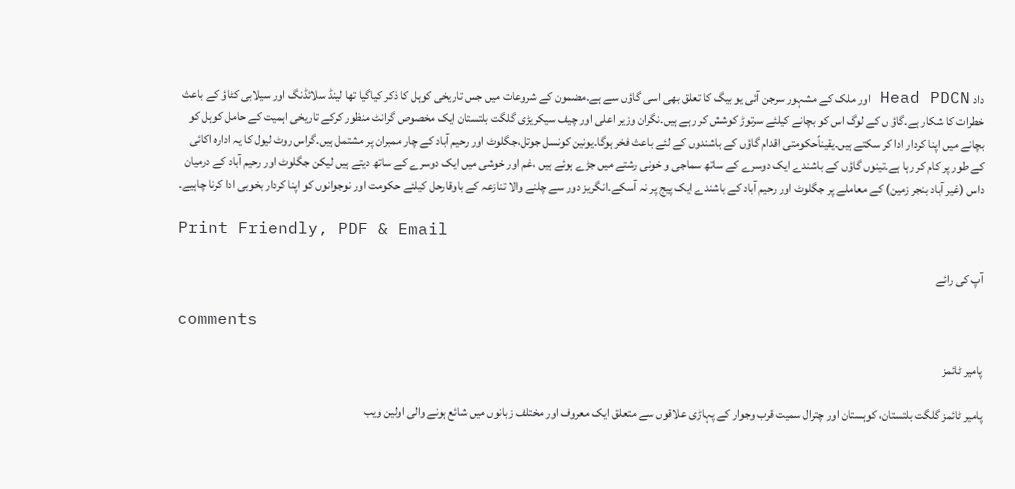داد Head PDCN اور ملک کے مشہور سرجن آئی یو بیگ کا تعلق بھی اسی گاؤں سے ہے۔مضمون کے شروعات میں جس تاریخی کوہل کا ذکر کیاگیا تھا لینڈ سلائڈنگ اور سیلابی کٹاؤ کے باعث خطرات کا شکار ہے۔گاؤ ں کے لوگ اس کو بچانے کیلئے سرتوڑ کوشش کر رہے ہیں۔نگران وزیر اعلی اور چیف سیکریڑی گلگت بلتستان ایک مخصوص گرانٹ منظور کرکے تاریخی اہمیت کے حامل کوہل کو بچانے میں اپنا کردار ادا کر سکتے ہیں۔یقیناًحکومتی اقدام گاؤں کے باشندوں کے لئے باعث فخر ہوگا۔یونین کونسل جوتل،جگلوٹ اور رحیم آباد کے چار ممبران پر مشتمل ہیں۔گراس روٹ لیول کا یہ ادارہ اکائی کے طور پر کام کر رہا ہے۔تینوں گاؤں کے باشندے ایک دوسرے کے ساتھ سماجی و خونی رشتے میں جڑے ہوئے ہیں ،غم اور خوشی میں ایک دوسرے کے ساتھ دیتے ہیں لیکن جگلوٹ اور رحیم آباد کے درمیان داس (غیر آباد بنجر زمین) کے معاملے پر جگلوٹ اور رحیم آباد کے باشندے ایک پیج پر نہ آسکے۔انگریز دور سے چلنے والا تنازعہ کے باوقارحل کیلئے حکومت اور نوجوانوں کو اپنا کردار بخوبی ادا کرنا چاہیے۔

Print Friendly, PDF & Email

آپ کی رائے

comments

پامیر ٹائمز

پامیر ٹائمز گلگت بلتستان، کوہستان اور چترال سمیت قرب وجوار کے پہاڑی علاقوں سے متعلق ایک معروف اور مختلف زبانوں میں شائع ہونے والی اولین ویب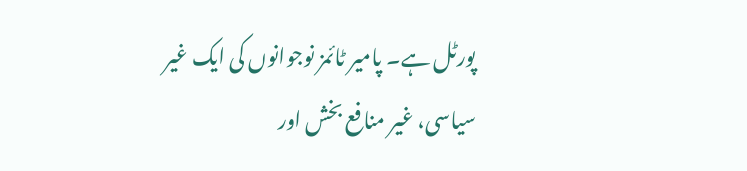پورٹل ہے۔ پامیر ٹائمز نوجوانوں کی ایک غیر سیاسی، غیر منافع بخش اور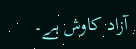آزاد کاوش ہے۔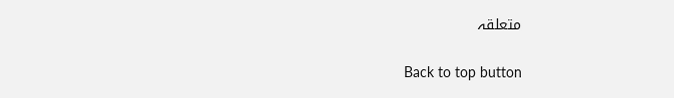متعلقہ

Back to top button